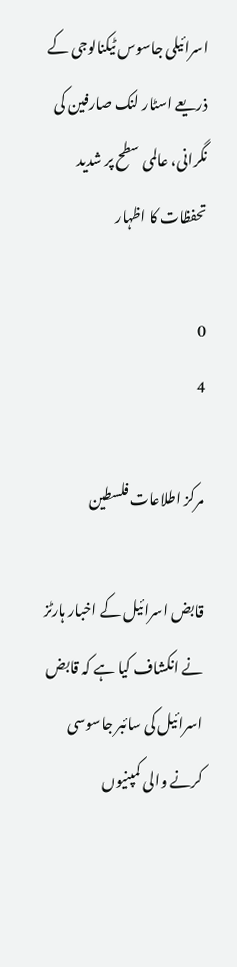اسرائیلی جاسوس ٹیکنالوجی کے ذریعے اسٹار لنک صارفین کی نگرانی، عالمی سطح پر شدید تحفظات کا اظہار

0
4

مرکز اطلاعات فلسطین

قابض اسرائیل کے اخبار ہارٹز نے انکشاف کیا ہے کہ قابض اسرائیل کی سائبر جاسوسی کرنے والی کمپنیوں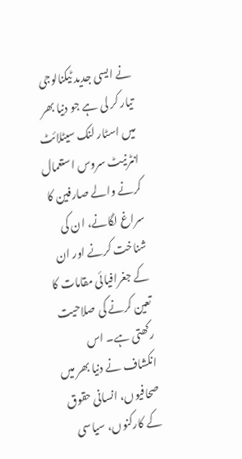نے ایسی جدید ٹیکنالوجی تیار کر لی ہے جو دنیا بھر میں اسٹار لنک سیٹلائٹ انٹرنیٹ سروس استعمال کرنے والے صارفین کا سراغ لگانے، ان کی شناخت کرنے اور ان کے جغرافیائی مقامات کا تعین کرنے کی صلاحیت رکھتی ہے۔ اس انکشاف نے دنیا بھر میں صحافیوں، انسانی حقوق کے کارکنوں، سیاسی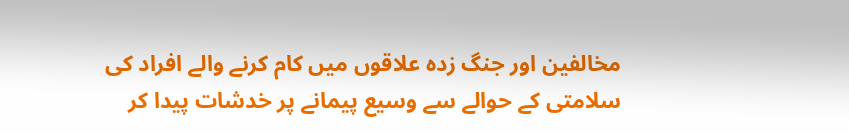مخالفین اور جنگ زدہ علاقوں میں کام کرنے والے افراد کی سلامتی کے حوالے سے وسیع پیمانے پر خدشات پیدا کر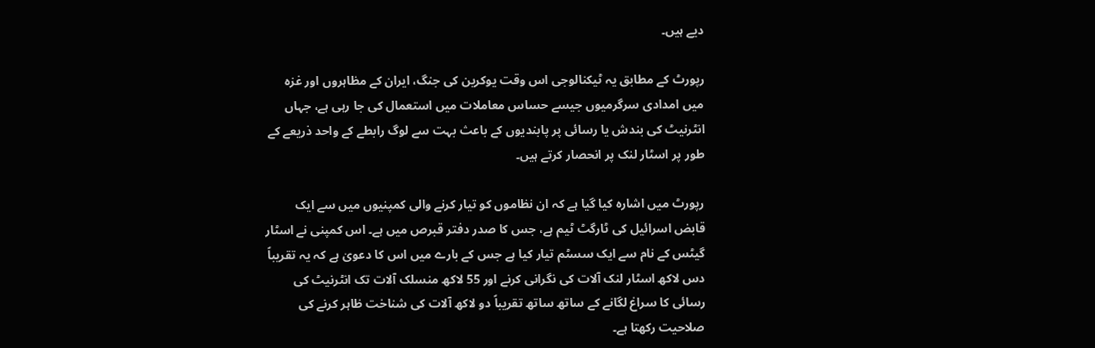دیے ہیں۔

رپورٹ کے مطابق یہ ٹیکنالوجی اس وقت یوکرین کی جنگ، ایران کے مظاہروں اور غزہ میں امدادی سرگرمیوں جیسے حساس معاملات میں استعمال کی جا رہی ہے، جہاں انٹرنیٹ کی بندش یا رسائی پر پابندیوں کے باعث بہت سے لوگ رابطے کے واحد ذریعے کے طور پر اسٹار لنک پر انحصار کرتے ہیں۔

رپورٹ میں اشارہ کیا گیا ہے کہ ان نظاموں کو تیار کرنے والی کمپنیوں میں سے ایک قابض اسرائیل کی ٹارگٹ ٹیم ہے، جس کا صدر دفتر قبرص میں ہے۔ اس کمپنی نے اسٹار گیٹس کے نام سے ایک سسٹم تیار کیا ہے جس کے بارے میں اس کا دعویٰ ہے کہ یہ تقریباً دس لاکھ اسٹار لنک آلات کی نگرانی کرنے اور 55 لاکھ منسلک آلات تک انٹرنیٹ کی رسائی کا سراغ لگانے کے ساتھ ساتھ تقریباً دو لاکھ آلات کی شناخت ظاہر کرنے کی صلاحیت رکھتا ہے۔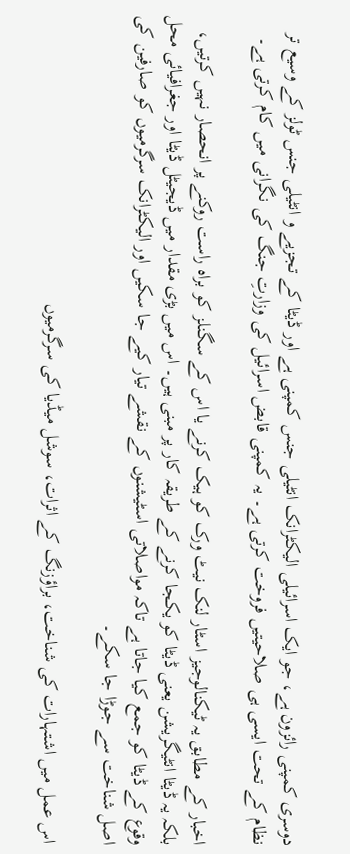دوسری کمپنی رائزون ہے، جو ایک اسرائیلی الیکٹرانک انٹیلی جنس کمپنی ہے اور ڈیٹا کے تجزیے و انٹیلی جنس ٹولز کے وسیع تر نظام کے تحت ایسی ہی صلاحیتیں فروخت کرتی ہے۔ یہ کمپنی قابض اسرائیل کی وزارتِ جنگ کی نگرانی میں کام کرتی ہے۔

اخبار کے مطابق یہ ٹیکنالوجیز اسٹار لنک نیٹ ورک کو ہیک کرنے یا اس کے سگنلز کو براہ راست روکنے پر انحصار نہیں کرتیں، بلکہ یہ ڈیٹا انٹیگریشن یعنی ڈیٹا کو یکجا کرنے کے طریقہ کار پر مبنی ہیں۔ اس میں بڑی مقدار میں ڈیجیٹل ڈیٹا اور جغرافیائی محل وقوع کے ڈیٹا کو جمع کیا جاتا ہے تاکہ مواصلاتی اسٹیشنوں کے نقشے تیار کیے جا سکیں اور الیکٹرانک سرگرمیوں کو صارفین کی اصل شناخت سے جوڑا جا سکے۔

اس عمل میں اشتہارات کی شناخت، براؤزنگ کے اثرات، سوشل میڈیا کی سرگرمیوں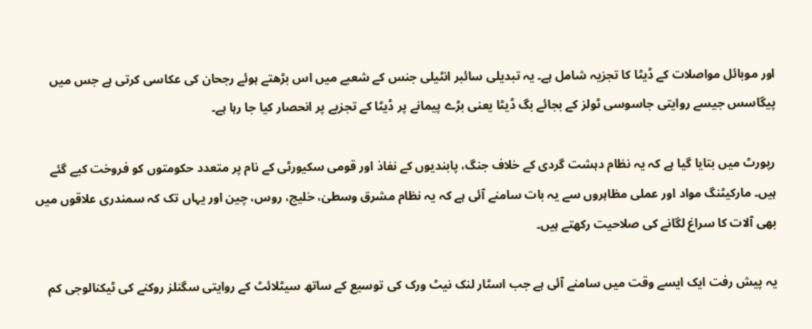اور موبائل مواصلات کے ڈیٹا کا تجزیہ شامل ہے۔ یہ تبدیلی سائبر انٹیلی جنس کے شعبے میں اس بڑھتے ہوئے رجحان کی عکاسی کرتی ہے جس میں پیگاسس جیسے روایتی جاسوسی ٹولز کے بجائے بگ ڈیٹا یعنی بڑے پیمانے پر ڈیٹا کے تجزیے پر انحصار کیا جا رہا ہے۔

رپورٹ میں بتایا گیا ہے کہ یہ نظام دہشت گردی کے خلاف جنگ، پابندیوں کے نفاذ اور قومی سکیورٹی کے نام پر متعدد حکومتوں کو فروخت کیے گئے ہیں۔ مارکیٹنگ مواد اور عملی مظاہروں سے یہ بات سامنے آئی ہے کہ یہ نظام مشرق وسطیٰ، خلیج، روس، چین اور یہاں تک کہ سمندری علاقوں میں بھی آلات کا سراغ لگانے کی صلاحیت رکھتے ہیں۔

یہ پیش رفت ایک ایسے وقت میں سامنے آئی ہے جب اسٹار لنک نیٹ ورک کی توسیع کے ساتھ سیٹلائٹ کے روایتی سگنلز روکنے کی ٹیکنالوجی کم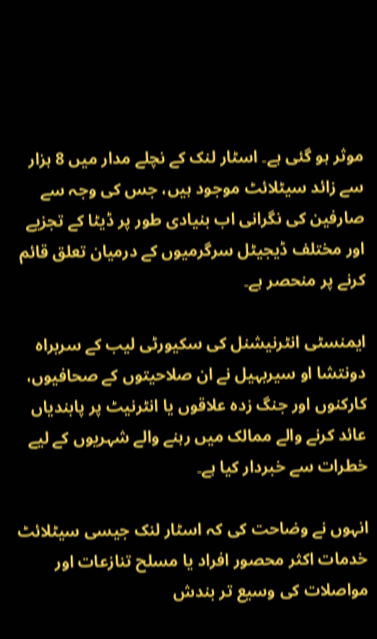موثر ہو گئی ہے۔ اسٹار لنک کے نچلے مدار میں 8 ہزار سے زائد سیٹلائٹ موجود ہیں، جس کی وجہ سے صارفین کی نگرانی اب بنیادی طور پر ڈیٹا کے تجزیے اور مختلف ڈیجیٹل سرگرمیوں کے درمیان تعلق قائم کرنے پر منحصر ہے۔

ایمنسٹی انٹرنیشنل کی سکیورٹی لیب کے سربراہ دونتشا او سیربہیل نے ان صلاحیتوں کے صحافیوں، کارکنوں اور جنگ زدہ علاقوں یا انٹرنیٹ پر پابندیاں عائد کرنے والے ممالک میں رہنے والے شہریوں کے لیے خطرات سے خبردار کیا ہے۔

انہوں نے وضاحت کی کہ اسٹار لنک جیسی سیٹلائٹ خدمات اکثر محصور افراد یا مسلح تنازعات اور مواصلات کی وسیع تر بندش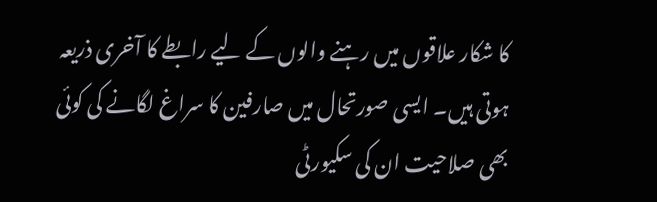کا شکار علاقوں میں رہنے والوں کے لیے رابطے کا آخری ذریعہ ہوتی ہیں۔ ایسی صورتحال میں صارفین کا سراغ لگانے کی کوئی بھی صلاحیت ان کی سکیورٹی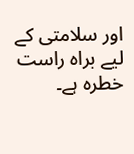اور سلامتی کے لیے براہ راست خطرہ ہے۔